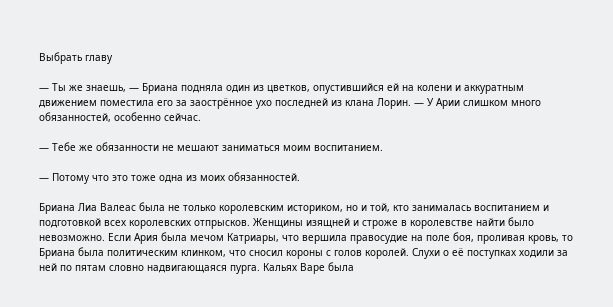Выбрать главу

— Ты же знаешь, — Бриана подняла один из цветков, опустившийся ей на колени и аккуратным движением поместила его за заострённое ухо последней из клана Лорин. — У Арии слишком много обязанностей, особенно сейчас.

— Тебе же обязанности не мешают заниматься моим воспитанием.

— Потому что это тоже одна из моих обязанностей.

Бриана Лиа Валеас была не только королевским историком, но и той, кто занималась воспитанием и подготовкой всех королевских отпрысков. Женщины изящней и строже в королевстве найти было невозможно. Если Ария была мечом Катриары, что вершила правосудие на поле боя, проливая кровь, то Бриана была политическим клинком, что сносил короны с голов королей. Слухи о её поступках ходили за ней по пятам словно надвигающаяся пурга. Кальях Варе была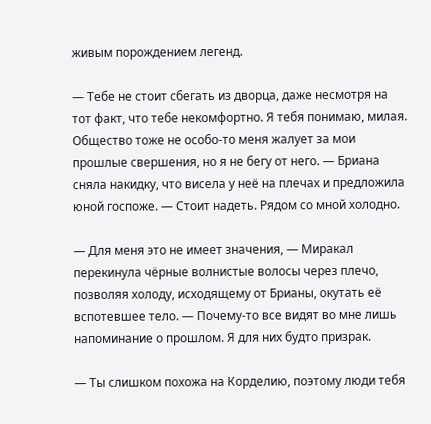живым порождением легенд.

— Тебе не стоит сбегать из дворца, даже несмотря на тот факт, что тебе некомфортно. Я тебя понимаю, милая. Общество тоже не особо-то меня жалует за мои прошлые свершения, но я не бегу от него. — Бриана сняла накидку, что висела у неё на плечах и предложила юной госпоже. — Стоит надеть. Рядом со мной холодно.

— Для меня это не имеет значения, — Миракал перекинула чёрные волнистые волосы через плечо, позволяя холоду, исходящему от Брианы, окутать её вспотевшее тело. — Почему-то все видят во мне лишь напоминание о прошлом. Я для них будто призрак.

— Ты слишком похожа на Корделию, поэтому люди тебя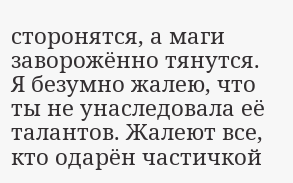сторонятся, а маги заворожённо тянутся. Я безумно жалею, что ты не унаследовала её талантов. Жалеют все, кто одарён частичкой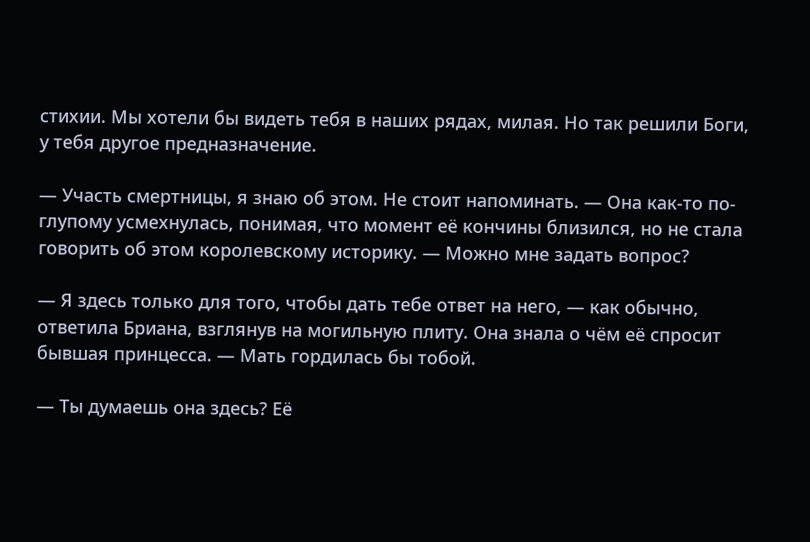стихии. Мы хотели бы видеть тебя в наших рядах, милая. Но так решили Боги, у тебя другое предназначение.

— Участь смертницы, я знаю об этом. Не стоит напоминать. — Она как-то по-глупому усмехнулась, понимая, что момент её кончины близился, но не стала говорить об этом королевскому историку. — Можно мне задать вопрос?

— Я здесь только для того, чтобы дать тебе ответ на него, — как обычно, ответила Бриана, взглянув на могильную плиту. Она знала о чём её спросит бывшая принцесса. — Мать гордилась бы тобой.

— Ты думаешь она здесь? Её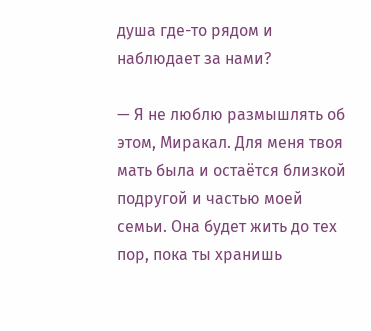душа где-то рядом и наблюдает за нами?

— Я не люблю размышлять об этом, Миракал. Для меня твоя мать была и остаётся близкой подругой и частью моей семьи. Она будет жить до тех пор, пока ты хранишь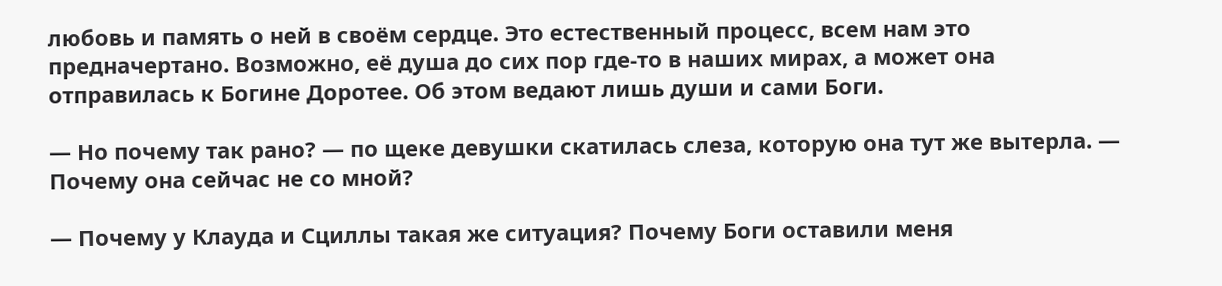любовь и память о ней в своём сердце. Это естественный процесс, всем нам это предначертано. Возможно, её душа до сих пор где-то в наших мирах, а может она отправилась к Богине Доротее. Об этом ведают лишь души и сами Боги.

— Но почему так рано? — по щеке девушки скатилась слеза, которую она тут же вытерла. — Почему она сейчас не со мной?

— Почему у Клауда и Сциллы такая же ситуация? Почему Боги оставили меня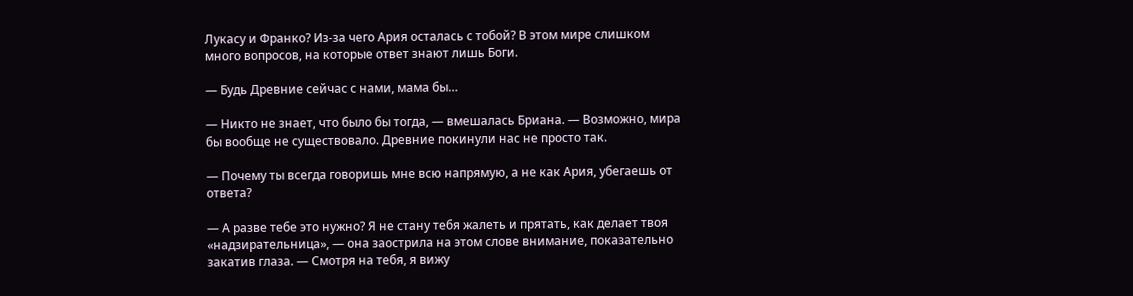Лукасу и Франко? Из-за чего Ария осталась с тобой? В этом мире слишком много вопросов, на которые ответ знают лишь Боги.

— Будь Древние сейчас с нами, мама бы…

— Никто не знает, что было бы тогда, — вмешалась Бриана. — Возможно, мира бы вообще не существовало. Древние покинули нас не просто так.

— Почему ты всегда говоришь мне всю напрямую, а не как Ария, убегаешь от ответа?

— А разве тебе это нужно? Я не стану тебя жалеть и прятать, как делает твоя «надзирательница», — она заострила на этом слове внимание, показательно закатив глаза. — Смотря на тебя, я вижу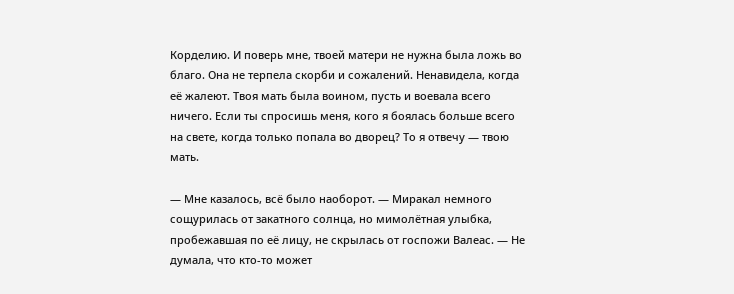Корделию. И поверь мне, твоей матери не нужна была ложь во благо. Она не терпела скорби и сожалений. Ненавидела, когда её жалеют. Твоя мать была воином, пусть и воевала всего ничего. Если ты спросишь меня, кого я боялась больше всего на свете, когда только попала во дворец? То я отвечу — твою мать.

— Мне казалось, всё было наоборот. — Миракал немного сощурилась от закатного солнца, но мимолётная улыбка, пробежавшая по её лицу, не скрылась от госпожи Валеас. — Не думала, что кто-то может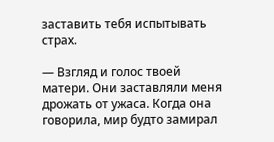заставить тебя испытывать страх.

— Взгляд и голос твоей матери. Они заставляли меня дрожать от ужаса. Когда она говорила, мир будто замирал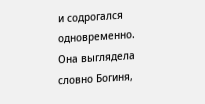и содрогался одновременно. Она выглядела словно Богиня,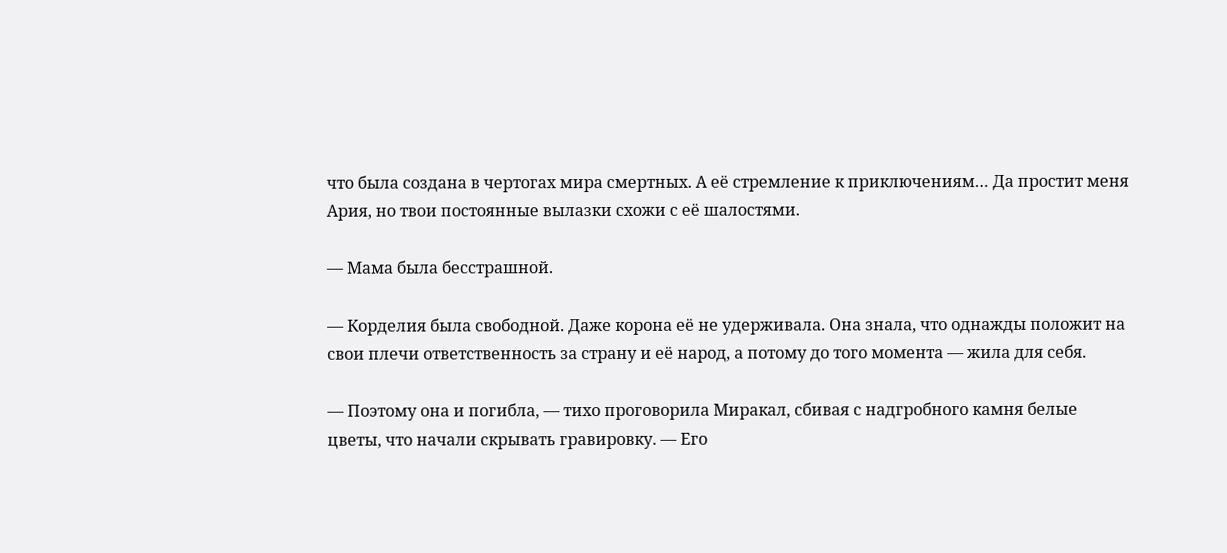что была создана в чертогах мира смертных. А её стремление к приключениям… Да простит меня Ария, но твои постоянные вылазки схожи с её шалостями.

— Мама была бесстрашной.

— Корделия была свободной. Даже корона её не удерживала. Она знала, что однажды положит на свои плечи ответственность за страну и её народ, а потому до того момента — жила для себя.

— Поэтому она и погибла, — тихо проговорила Миракал, сбивая с надгробного камня белые цветы, что начали скрывать гравировку. — Его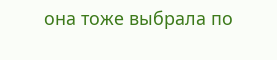она тоже выбрала по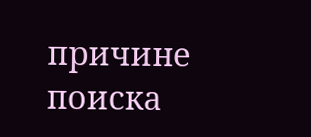причине поиска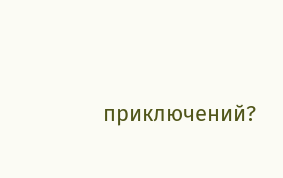приключений?